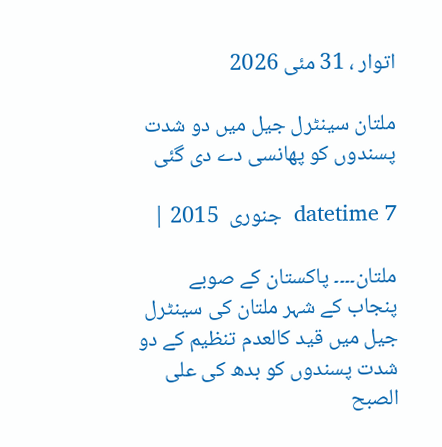اتوار ، 31 مئی 2026

ملتان سینٹرل جیل میں دو شدت پسندوں کو پھانسی دے دی گئی

datetime 7  جنوری  2015 |

ملتان۔۔۔۔ پاکستان کے صوبے پنجاب کے شہر ملتان کی سینٹرل جیل میں قید کالعدم تنظیم کے دو شدت پسندوں کو بدھ کی علی الصبح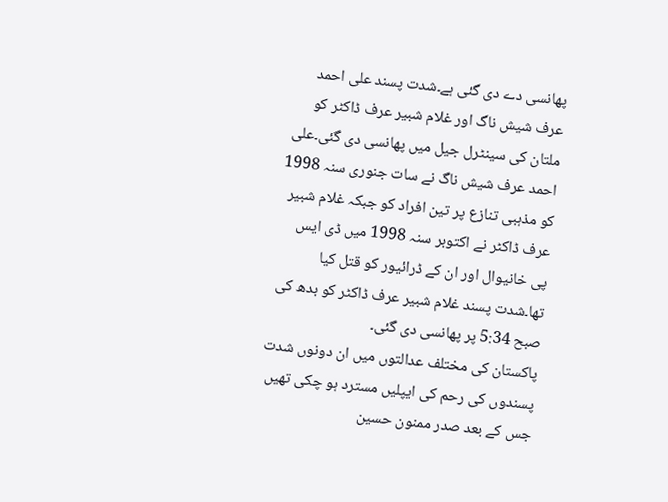پھانسی دے دی گئی ہے۔شدت پسند علی احمد عرف شیش ناگ اور غلام شبیر عرف ڈاکٹر کو ملتان کی سینٹرل جیل میں پھانسی دی گئی۔علی احمد عرف شیش ناگ نے سات جنوری سنہ 1998 کو مذہبی تنازع پر تین افراد کو جبکہ غلام شبیر عرف ڈاکٹر نے اکتوبر سنہ 1998 میں ڈی ایس پی خانیوال اور ان کے ڈرائیور کو قتل کیا تھا۔شدت پسند غلام شبیر عرف ڈاکٹر کو بدھ کی صبح 5:34 پر پھانسی دی گئی۔
پاکستان کی مختلف عدالتوں میں ان دونوں شدت پسندوں کی رحم کی ایپلیں مسترد ہو چکی تھیں جس کے بعد صدر ممنون حسین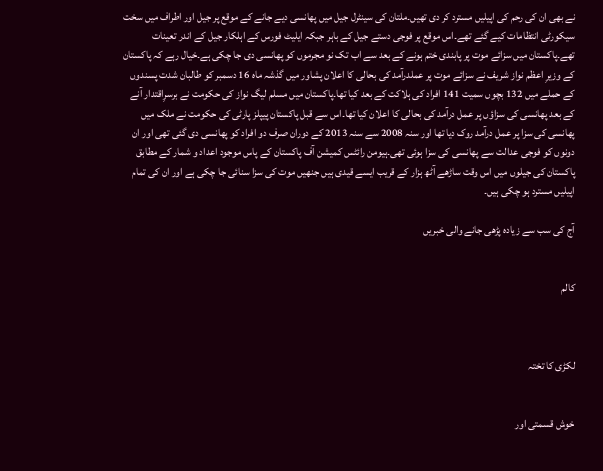نے بھی ان کی رحم کی اپیلیں مسترد کر دی تھیں۔ملتان کی سینٹرل جیل میں پھانسی دیے جانے کے موقع پر جیل اور اطراف میں سخت سیکورٹی انتظامات کیے گئے تھے۔اس موقع پر فوجی دستے جیل کے باہر جبکہ ایلیٹ فورس کے اہلکار جیل کے اندر تعینات تھے۔پاکستان میں سزائے موت پر پابندی ختم ہونے کے بعد سے اب تک نو مجرموں کو پھانسی دی جا چکی ہے۔خیال رہے کہ پاکستان کے وزیرِ اعظم نواز شریف نے سزائے موت پر عملدرآمد کی بحالی کا اعلان پشاور میں گذشہ ماہ 16 دسمبر کو طالبان شدت پسندوں کے حملے میں 132 بچوں سمیت 141 افراد کی ہلاکت کے بعد کیا تھا۔پاکستان میں مسلم لیگ نواز کی حکومت نے برسرِاقتدار آنے کے بعد پھانسی کی سزاؤں پر عمل درآمد کی بحالی کا اعلان کیا تھا۔اس سے قبل پاکستان پیپلز پارٹی کی حکومت نے ملک میں پھانسی کی سزا پر عمل درآمد روک دیا تھا اور سنہ 2008 سے سنہ 2013 کے دوران صرف دو افراد کو پھانسی دی گئی تھی اور ان دونوں کو فوجی عدالت سے پھانسی کی سزا ہوئی تھی۔ہیومن رائٹس کمیشن آف پاکستان کے پاس موجود اعداد و شمار کے مطابق پاکستان کی جیلوں میں اس وقت ساڑھے آٹھ ہزار کے قریب ایسے قیدی ہیں جنھیں موت کی سزا سنائی جا چکی ہے اور ان کی تمام اپیلیں مسترد ہو چکی ہیں۔

آج کی سب سے زیادہ پڑھی جانے والی خبریں


کالم



لکڑی کا تختہ


خوش قسمتی اور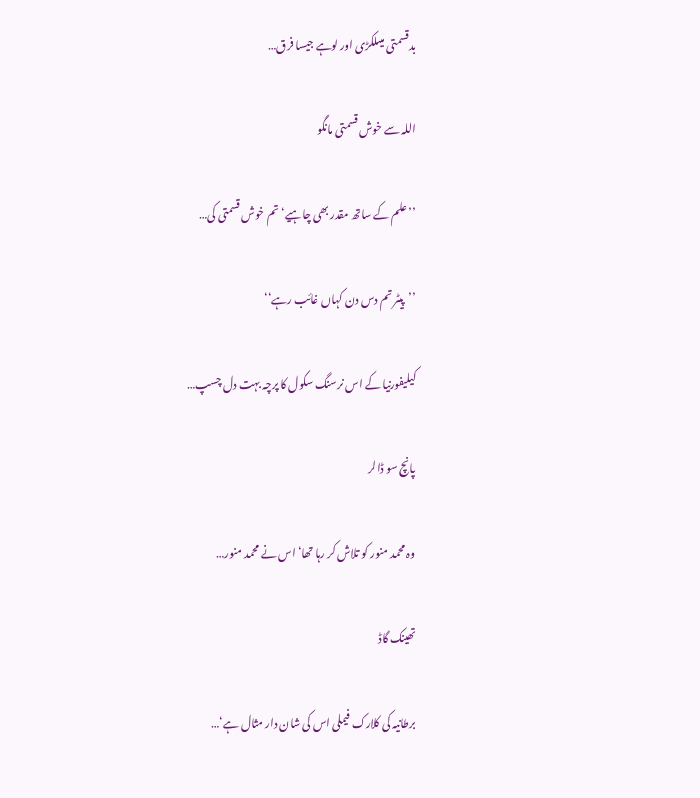بدقسمتی میںلکڑی اور لوہے جیسا فرق…

اللہ سے خوش قسمتی مانگو

’’علم کے ساتھ مقدر بھی چاہیے‘ تم خوش قسمتی کی…

’’پیٹر تم دس دن کہاں غائب رہے‘‘

کیلیفورنیا کے اس نرسنگ سکول کا پرچہ بہت دل چسپ…

پانچ سو ڈالر

وہ محمد منور کو تلاش کر رہا تھا‘ اس نے محمد منور…

تھینک گاڈ

برطانیہ کی کلارک فیملی اس کی شان دار مثال ہے‘…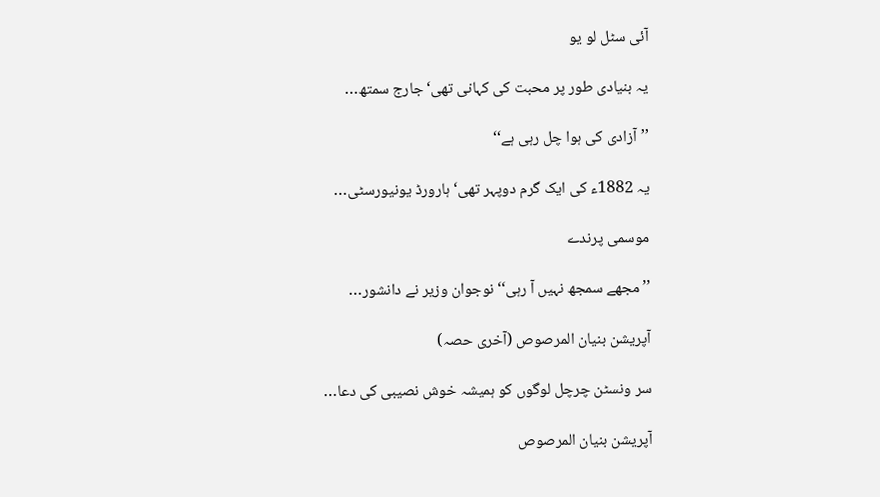آئی سٹل لو یو

یہ بنیادی طور پر محبت کی کہانی تھی‘ جارج سمتھ…

’’آزادی کی ہوا چل رہی ہے‘‘

یہ 1882ء کی ایک گرم دوپہر تھی‘ ہارورڈ یونیورسٹی…

موسمی پرندے

’’ مجھے سمجھ نہیں آ رہی‘‘ نوجوان وزیر نے دانشور…

آپریشن بنیان المرصوص (آخری حصہ)

سر ونسٹن چرچل لوگوں کو ہمیشہ خوش نصیبی کی دعا…

آپریشن بنیان المرصوص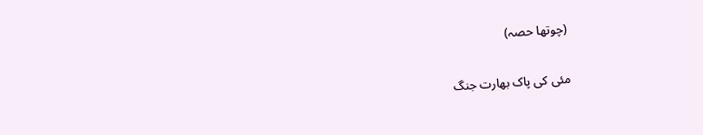(چوتھا حصہ)

مئی کی پاک بھارت جنگ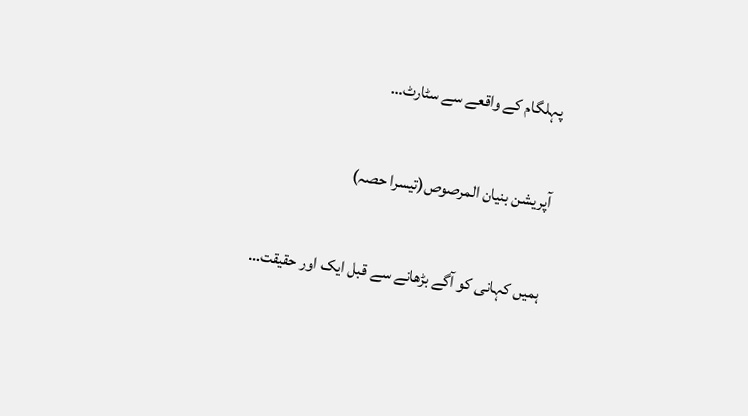پہلگام کے واقعے سے سٹارٹ…

آپریشن بنیان المرصوص(تیسرا حصہ)

ہمیں کہانی کو آگے بڑھانے سے قبل ایک اور حقیقت…